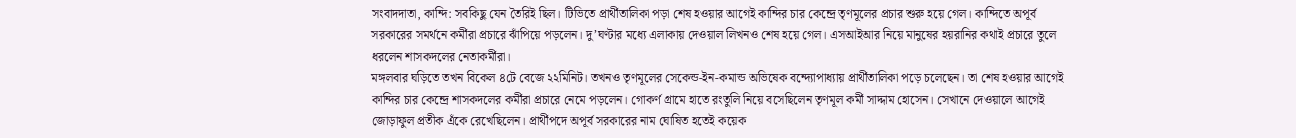সংবাদদাতা, কান্দি: সবকিছু যেন তৈরিই ছিল। টিভিতে প্রার্থীতালিকা পড়া শেষ হওয়ার আগেই কান্দির চার কেন্দ্রে তৃণমূলের প্রচার শুরু হয়ে গেল। কান্দিতে অপূর্ব সরকারের সমর্থনে কর্মীরা প্রচারে ঝাঁপিয়ে পড়লেন। দু’ঘণ্টার মধ্যে এলাকায় দেওয়াল লিখনও শেষ হয়ে গেল। এসআইআর নিয়ে মানুষের হয়রানির কথাই প্রচারে তুলে ধরলেন শাসকদলের নেতাকর্মীরা।
মঙ্গলবার ঘড়িতে তখন বিকেল ৪টে বেজে ২২মিনিট। তখনও তৃণমূলের সেকেন্ড-ইন-কমান্ড অভিষেক বন্দ্যোপাধ্যায় প্রার্থীতালিকা পড়ে চলেছেন। তা শেষ হওয়ার আগেই কান্দির চার কেন্দ্রে শাসকদলের কর্মীরা প্রচারে নেমে পড়লেন। গোকর্ণ গ্রামে হাতে রংতুলি নিয়ে বসেছিলেন তৃণমূল কর্মী সাদ্দাম হোসেন। সেখানে দেওয়ালে আগেই জোড়াফুল প্রতীক এঁকে রেখেছিলেন। প্রার্থীপদে অপূর্ব সরকারের নাম ঘোষিত হতেই কয়েক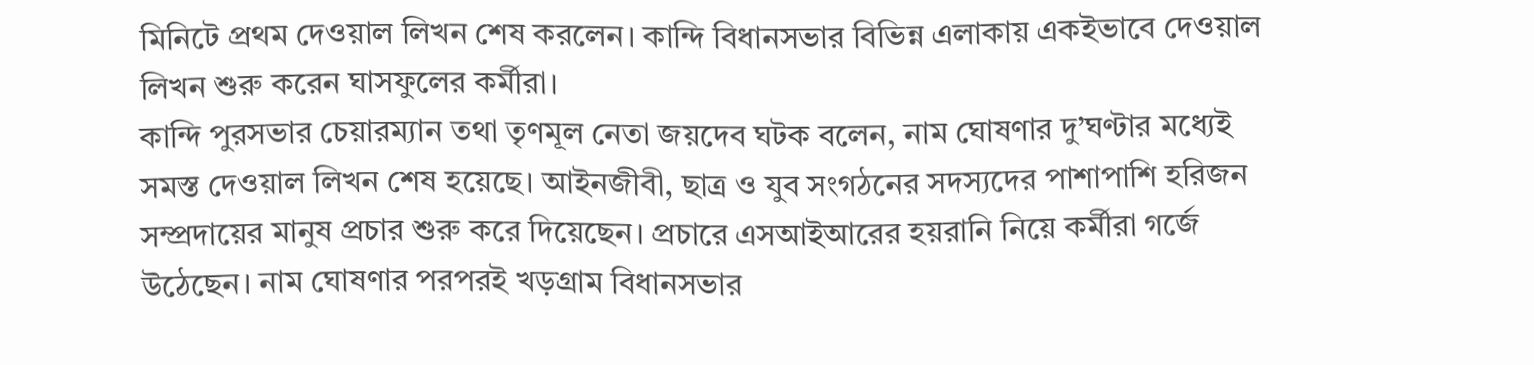মিনিটে প্রথম দেওয়াল লিখন শেষ করলেন। কান্দি বিধানসভার বিভিন্ন এলাকায় একইভাবে দেওয়াল লিখন শুরু করেন ঘাসফুলের কর্মীরা।
কান্দি পুরসভার চেয়ারম্যান তথা তৃণমূল নেতা জয়দেব ঘটক বলেন, নাম ঘোষণার দু’ঘণ্টার মধ্যেই সমস্ত দেওয়াল লিখন শেষ হয়েছে। আইনজীবী, ছাত্র ও যুব সংগঠনের সদস্যদের পাশাপাশি হরিজন সম্প্রদায়ের মানুষ প্রচার শুরু করে দিয়েছেন। প্রচারে এসআইআরের হয়রানি নিয়ে কর্মীরা গর্জে উঠেছেন। নাম ঘোষণার পরপরই খড়গ্রাম বিধানসভার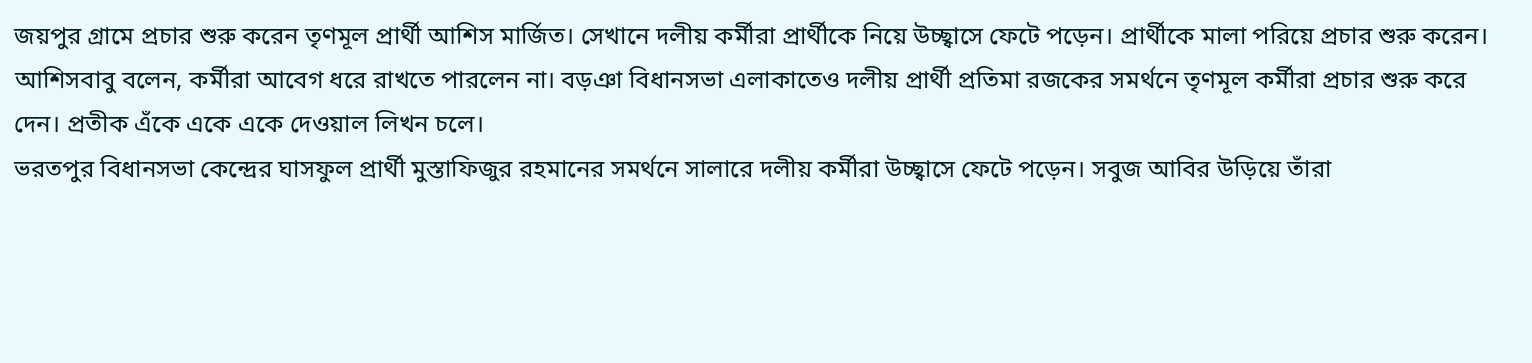জয়পুর গ্রামে প্রচার শুরু করেন তৃণমূল প্রার্থী আশিস মার্জিত। সেখানে দলীয় কর্মীরা প্রার্থীকে নিয়ে উচ্ছ্বাসে ফেটে পড়েন। প্রার্থীকে মালা পরিয়ে প্রচার শুরু করেন। আশিসবাবু বলেন, কর্মীরা আবেগ ধরে রাখতে পারলেন না। বড়ঞা বিধানসভা এলাকাতেও দলীয় প্রার্থী প্রতিমা রজকের সমর্থনে তৃণমূল কর্মীরা প্রচার শুরু করে দেন। প্রতীক এঁকে একে একে দেওয়াল লিখন চলে।
ভরতপুর বিধানসভা কেন্দ্রের ঘাসফুল প্রার্থী মুস্তাফিজুর রহমানের সমর্থনে সালারে দলীয় কর্মীরা উচ্ছ্বাসে ফেটে পড়েন। সবুজ আবির উড়িয়ে তাঁরা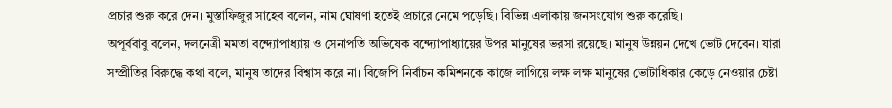প্রচার শুরু করে দেন। মুস্তাফিজুর সাহেব বলেন, নাম ঘোষণা হতেই প্রচারে নেমে পড়েছি। বিভিন্ন এলাকায় জনসংযোগ শুরু করেছি।
অপূর্ববাবু বলেন, দলনেত্রী মমতা বন্দ্যোপাধ্যায় ও সেনাপতি অভিষেক বন্দ্যোপাধ্যায়ের উপর মানুষের ভরসা রয়েছে। মানুষ উন্নয়ন দেখে ভোট দেবেন। যারা সম্প্রীতির বিরুদ্ধে কথা বলে, মানুষ তাদের বিশ্বাস করে না। বিজেপি নির্বাচন কমিশনকে কাজে লাগিয়ে লক্ষ লক্ষ মানুষের ভোটাধিকার কেড়ে নেওয়ার চেষ্টা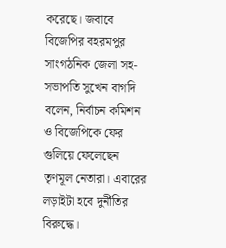করেছে। জবাবে বিজেপির বহরমপুর সাংগঠনিক জেলা সহ-সভাপতি সুখেন বাগদি বলেন, নির্বাচন কমিশন ও বিজেপিকে ফের গুলিয়ে ফেলেছেন তৃণমূল নেতারা। এবারের লড়াইটা হবে দুর্নীতির বিরুদ্ধে।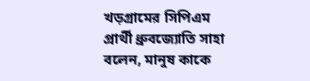খড়গ্রামের সিপিএম প্রার্থী ধ্রুবজ্যোতি সাহা বলেন, মানুষ কাকে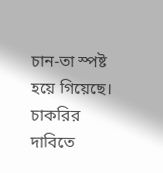চান-তা স্পষ্ট হয়ে গিয়েছে। চাকরির দাবিতে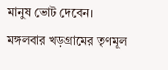মানুষ ভোট দেবেন। মঙ্গলবার খড়গ্রামের তৃণমূল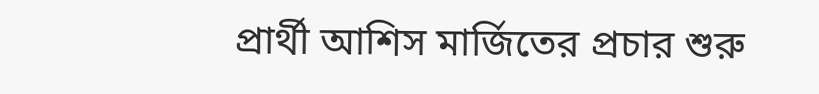প্রার্থী আশিস মার্জিতের প্রচার শুরু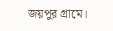জয়পুর গ্রামে।